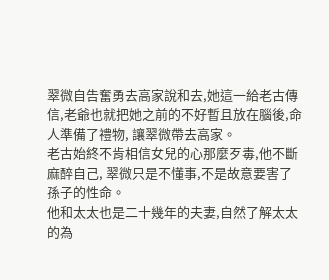翠微自告奮勇去高家說和去,她這一給老古傳信,老爺也就把她之前的不好暫且放在腦後,命人準備了禮物, 讓翠微帶去高家。
老古始終不肯相信女兒的心那麼歹毒,他不斷麻醉自己, 翠微只是不懂事,不是故意要害了孫子的性命。
他和太太也是二十幾年的夫妻,自然了解太太的為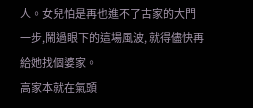人。女兒怕是再也進不了古家的大門一步,鬧過眼下的這場風波, 就得儘快再給她找個婆家。
高家本就在氣頭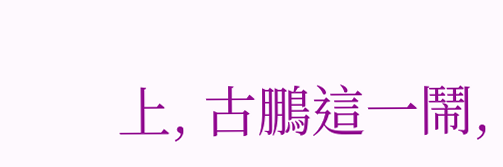上, 古鵬這一鬧,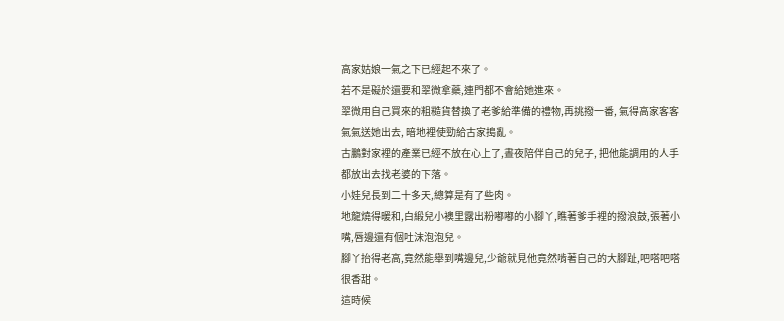高家姑娘一氣之下已經起不來了。
若不是礙於還要和翠微拿藥,連門都不會給她進來。
翠微用自己買來的粗糙貨替換了老爹給準備的禮物,再挑撥一番, 氣得高家客客氣氣送她出去, 暗地裡使勁給古家搗亂。
古鵬對家裡的產業已經不放在心上了,晝夜陪伴自己的兒子, 把他能調用的人手都放出去找老婆的下落。
小娃兒長到二十多天,總算是有了些肉。
地龍燒得暖和,白緞兒小襖里露出粉嘟嘟的小腳丫,瞧著爹手裡的撥浪鼓,張著小嘴,唇邊還有個吐沫泡泡兒。
腳丫抬得老高,竟然能舉到嘴邊兒,少爺就見他竟然啃著自己的大腳趾,吧嗒吧嗒很香甜。
這時候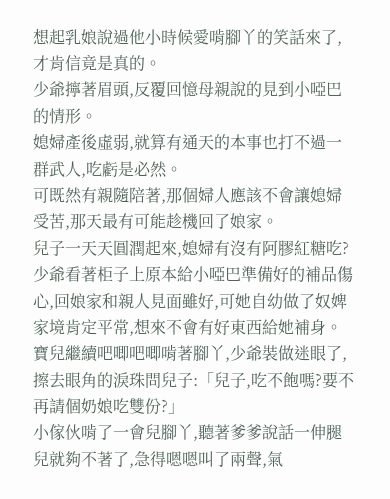想起乳娘說過他小時候愛啃腳丫的笑話來了,才肯信竟是真的。
少爺擰著眉頭,反覆回憶母親說的見到小啞巴的情形。
媳婦產後虛弱,就算有通天的本事也打不過一群武人,吃虧是必然。
可既然有親隨陪著,那個婦人應該不會讓媳婦受苦,那天最有可能趁機回了娘家。
兒子一天天圓潤起來,媳婦有沒有阿膠紅糖吃?
少爺看著柜子上原本給小啞巴準備好的補品傷心,回娘家和親人見面雖好,可她自幼做了奴婢家境肯定平常,想來不會有好東西給她補身。
寶兒繼續吧唧吧唧啃著腳丫,少爺裝做迷眼了,擦去眼角的淚珠問兒子:「兒子,吃不飽嗎?要不再請個奶娘吃雙份?」
小傢伙啃了一會兒腳丫,聽著爹爹說話一伸腿兒就夠不著了,急得嗯嗯叫了兩聲,氣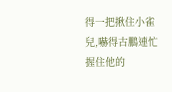得一把揪住小雀兒,嚇得古鵬連忙握住他的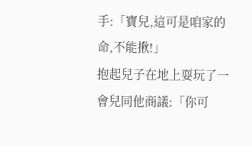手:「寶兒,這可是咱家的命,不能揪!」
抱起兒子在地上耍玩了一會兒同他商議:「你可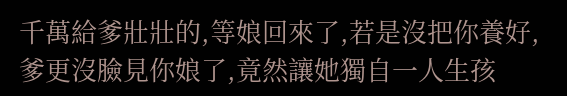千萬給爹壯壯的,等娘回來了,若是沒把你養好,爹更沒臉見你娘了,竟然讓她獨自一人生孩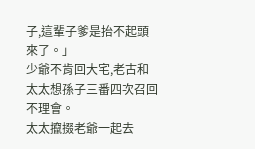子,這輩子爹是抬不起頭來了。」
少爺不肯回大宅,老古和太太想孫子三番四次召回不理會。
太太攛掇老爺一起去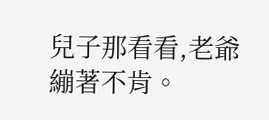兒子那看看,老爺繃著不肯。